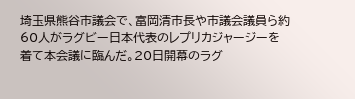埼玉県熊谷市議会で、富岡清市長や市議会議員ら約60人がラグビー日本代表のレプリカジャージーを着て本会議に臨んだ。20日開幕のラグ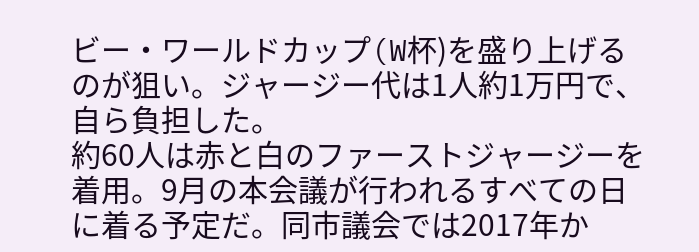ビー・ワールドカップ(W杯)を盛り上げるのが狙い。ジャージー代は1人約1万円で、自ら負担した。
約60人は赤と白のファーストジャージーを着用。9月の本会議が行われるすべての日に着る予定だ。同市議会では2017年か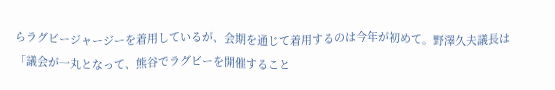らラグビージャージーを着用しているが、会期を通じて着用するのは今年が初めて。野澤久夫議長は「議会が一丸となって、熊谷でラグビーを開催すること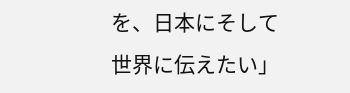を、日本にそして世界に伝えたい」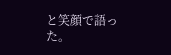と笑顔で語った。